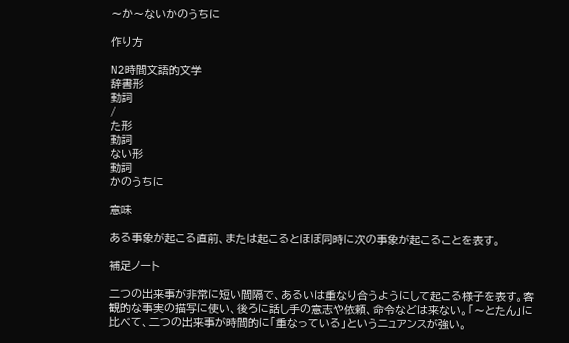〜か〜ないかのうちに

作り方

N2時間文語的文学
辞書形
動詞
/
た形
動詞
ない形
動詞
かのうちに

意味

ある事象が起こる直前、または起こるとほぼ同時に次の事象が起こることを表す。

補足ノート

二つの出来事が非常に短い間隔で、あるいは重なり合うようにして起こる様子を表す。客観的な事実の描写に使い、後ろに話し手の意志や依頼、命令などは来ない。「〜とたん」に比べて、二つの出来事が時間的に「重なっている」というニュアンスが強い。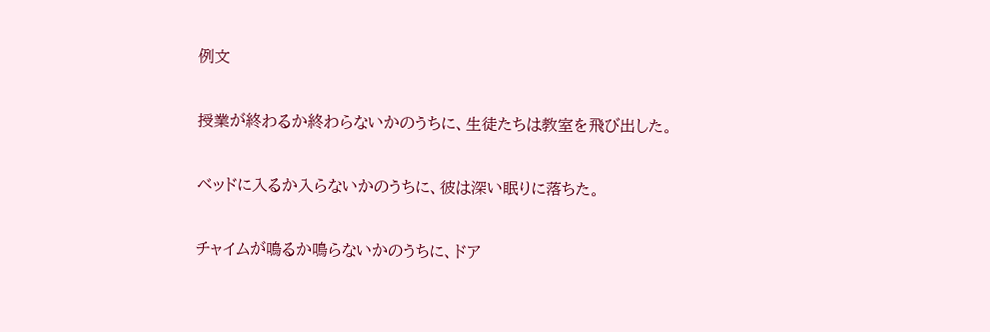例文

授業が終わるか終わらないかのうちに、生徒たちは教室を飛び出した。

ベッドに入るか入らないかのうちに、彼は深い眠りに落ちた。

チャイムが鳴るか鳴らないかのうちに、ドア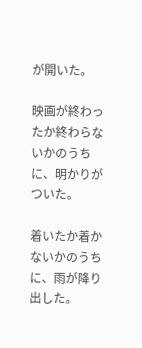が開いた。

映画が終わったか終わらないかのうちに、明かりがついた。

着いたか着かないかのうちに、雨が降り出した。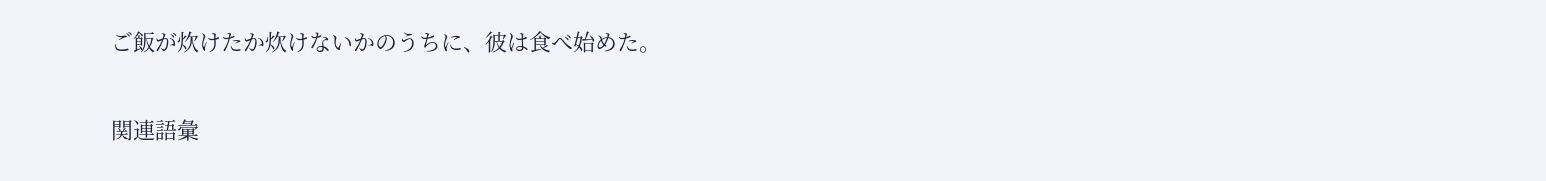ご飯が炊けたか炊けないかのうちに、彼は食べ始めた。

関連語彙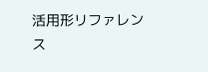活用形リファレンス